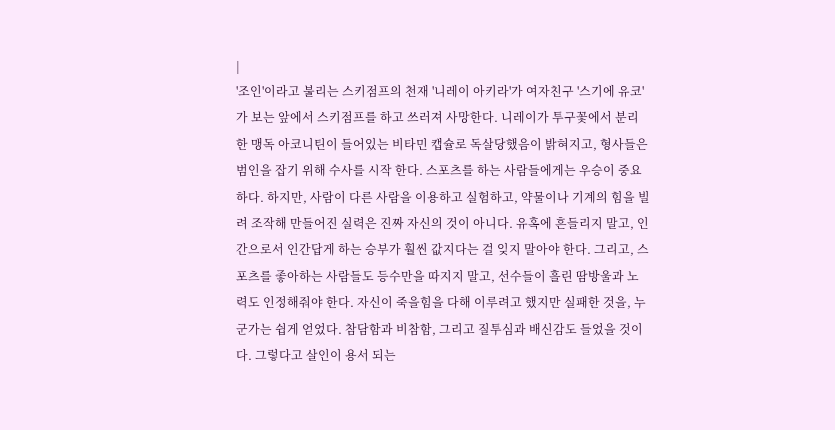|
'조인'이라고 불리는 스키점프의 천재 '니레이 아키라'가 여자친구 '스기에 유코'가 보는 앞에서 스키점프를 하고 쓰러져 사망한다. 니레이가 투구꽃에서 분리한 맹독 아코니틴이 들어있는 비타민 캡슐로 독살당했음이 밝혀지고, 형사들은 범인을 잡기 위해 수사를 시작 한다. 스포츠를 하는 사람들에게는 우승이 중요하다. 하지만, 사람이 다른 사람을 이용하고 실험하고, 약물이나 기계의 힘을 빌려 조작해 만들어진 실력은 진짜 자신의 것이 아니다. 유혹에 흔들리지 말고, 인간으로서 인간답게 하는 승부가 훨씬 값지다는 걸 잊지 말아야 한다. 그리고, 스포츠를 좋아하는 사람들도 등수만을 따지지 말고, 선수들이 흘린 땀방울과 노력도 인정해줘야 한다. 자신이 죽을힘을 다해 이루려고 했지만 실패한 것을, 누군가는 쉽게 얻었다. 참담함과 비참함, 그리고 질투심과 배신감도 들었을 것이다. 그렇다고 살인이 용서 되는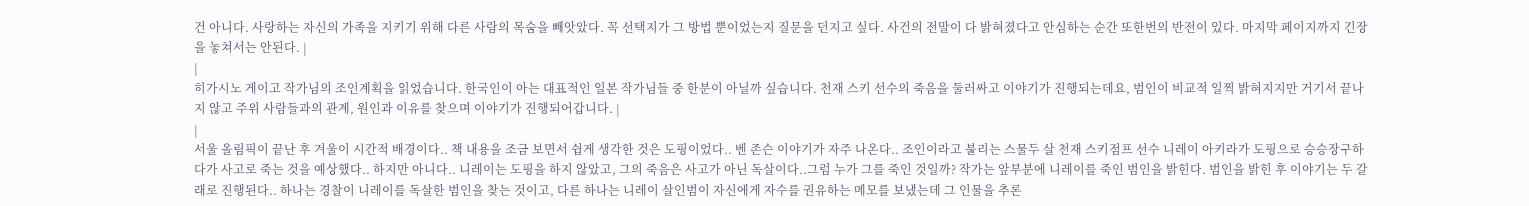건 아니다. 사랑하는 자신의 가족을 지키기 위해 다른 사람의 목숨을 빼앗았다. 꼭 선택지가 그 방법 뿐이었는지 질문을 던지고 싶다. 사건의 전말이 다 밝혀졌다고 안심하는 순간 또한번의 반전이 있다. 마지막 페이지까지 긴장을 놓쳐서는 안된다. |
|
히가시노 게이고 작가님의 조인계획을 읽었습니다. 한국인이 아는 대표적인 일본 작가님들 중 한분이 아닐까 싶습니다. 천재 스키 선수의 죽음을 둘러싸고 이야기가 진행되는데요, 범인이 비교적 일찍 밝혀지지만 거기서 끝나지 않고 주위 사람들과의 관계, 원인과 이유를 찾으며 이야기가 진행되어갑니다. |
|
서울 올림픽이 끝난 후 겨울이 시간적 배경이다.. 책 내용을 조금 보면서 쉽게 생각한 것은 도핑이었다.. 벤 존슨 이야기가 자주 나온다.. 조인이라고 불리는 스물두 살 천재 스키점프 선수 니레이 아키라가 도핑으로 승승장구하다가 사고로 죽는 것을 예상했다.. 하지만 아니다.. 니레이는 도핑을 하지 않았고, 그의 죽음은 사고가 아닌 독살이다..그럼 누가 그를 죽인 것일까? 작가는 앞부분에 니레이를 죽인 범인을 밝힌다. 범인을 밝힌 후 이야기는 두 갈래로 진행된다.. 하나는 경찰이 니레이를 독살한 범인을 찾는 것이고, 다른 하나는 니레이 살인범이 자신에게 자수를 권유하는 메모를 보냈는데 그 인물을 추론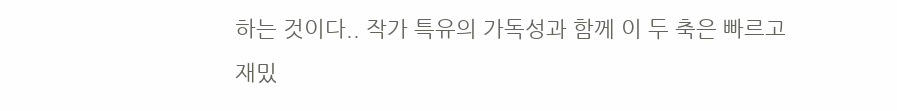하는 것이다.. 작가 특유의 가독성과 함께 이 두 축은 빠르고 재밌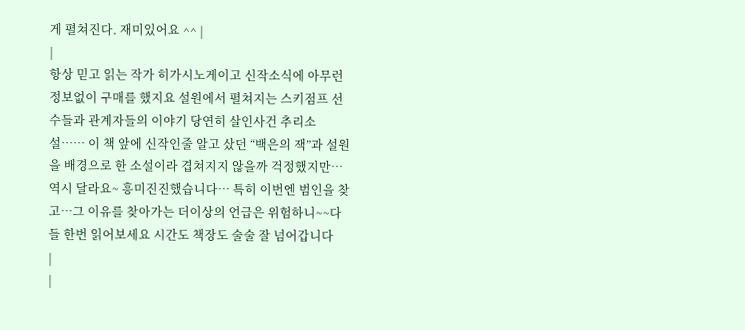게 펼쳐진다. 재미있어요 ^^ |
|
항상 믿고 읽는 작가 히가시노게이고 신작소식에 아무런 정보없이 구매를 했지요 설원에서 펼쳐지는 스키점프 선수들과 관계자들의 이야기 당연히 살인사건 추리소설…… 이 책 앞에 신작인줄 알고 샀던 “백은의 잭”과 설원을 배경으로 한 소설이라 겹쳐지지 않을까 걱정했지만…역시 달라요~ 흥미진진했습니다… 특히 이번엔 범인을 찾고…그 이유를 찾아가는 더이상의 언급은 위험하니~~다들 한번 읽어보세요 시간도 책장도 술술 잘 넘어갑니다
|
|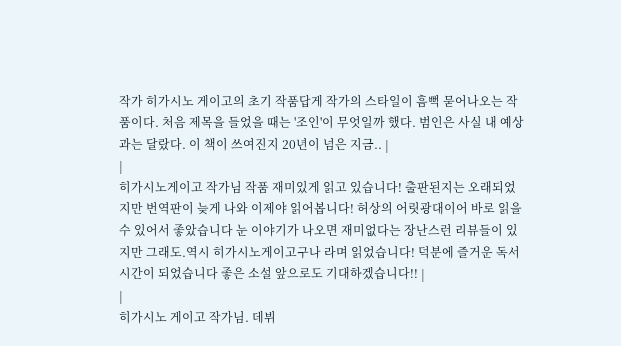작가 히가시노 게이고의 초기 작품답게 작가의 스타일이 흠뻑 묻어나오는 작품이다. 처음 제목을 들었을 때는 '조인'이 무엇일까 했다. 범인은 사실 내 예상과는 달랐다. 이 책이 쓰여진지 20년이 넘은 지금.. |
|
히가시노게이고 작가님 작품 재미있게 읽고 있습니다! 출판된지는 오래되었지만 번역판이 늦게 나와 이제야 읽어봅니다! 허상의 어릿광대이어 바로 읽을 수 있어서 좋았습니다 눈 이야기가 나오면 재미없다는 장난스런 리뷰들이 있지만 그래도.역시 히가시노게이고구나 라며 읽었습니다! 덕분에 즐거운 독서시간이 되었습니다 좋은 소설 앞으로도 기대하겠습니다!! |
|
히가시노 게이고 작가님. 데뷔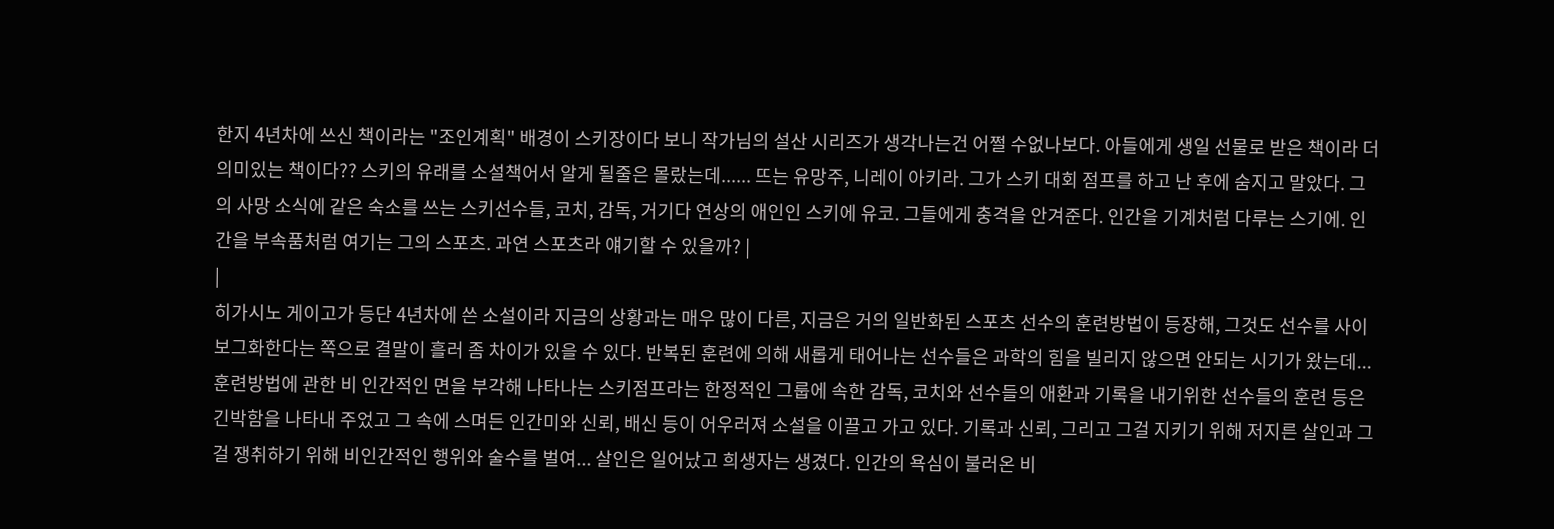한지 4년차에 쓰신 책이라는 "조인계획" 배경이 스키장이다 보니 작가님의 설산 시리즈가 생각나는건 어쩔 수없나보다. 아들에게 생일 선물로 받은 책이라 더 의미있는 책이다?? 스키의 유래를 소설책어서 알게 될줄은 몰랐는데...... 뜨는 유망주, 니레이 아키라. 그가 스키 대회 점프를 하고 난 후에 숨지고 말았다. 그의 사망 소식에 같은 숙소를 쓰는 스키선수들, 코치, 감독, 거기다 연상의 애인인 스키에 유코. 그들에게 충격을 안겨준다. 인간을 기계처럼 다루는 스기에. 인간을 부속품처럼 여기는 그의 스포츠. 과연 스포츠라 얘기할 수 있을까? |
|
히가시노 게이고가 등단 4년차에 쓴 소설이라 지금의 상황과는 매우 많이 다른, 지금은 거의 일반화된 스포츠 선수의 훈련방법이 등장해, 그것도 선수를 사이보그화한다는 쪽으로 결말이 흘러 좀 차이가 있을 수 있다. 반복된 훈련에 의해 새롭게 태어나는 선수들은 과학의 힘을 빌리지 않으면 안되는 시기가 왔는데... 훈련방법에 관한 비 인간적인 면을 부각해 나타나는 스키점프라는 한정적인 그룹에 속한 감독, 코치와 선수들의 애환과 기록을 내기위한 선수들의 훈련 등은 긴박함을 나타내 주었고 그 속에 스며든 인간미와 신뢰, 배신 등이 어우러져 소설을 이끌고 가고 있다. 기록과 신뢰, 그리고 그걸 지키기 위해 저지른 살인과 그걸 쟁취하기 위해 비인간적인 행위와 술수를 벌여... 살인은 일어났고 희생자는 생겼다. 인간의 욕심이 불러온 비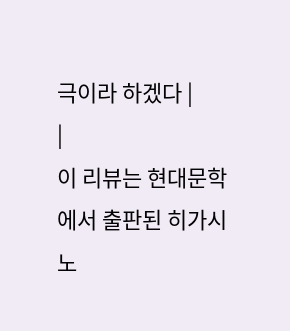극이라 하겠다 |
|
이 리뷰는 현대문학에서 출판된 히가시노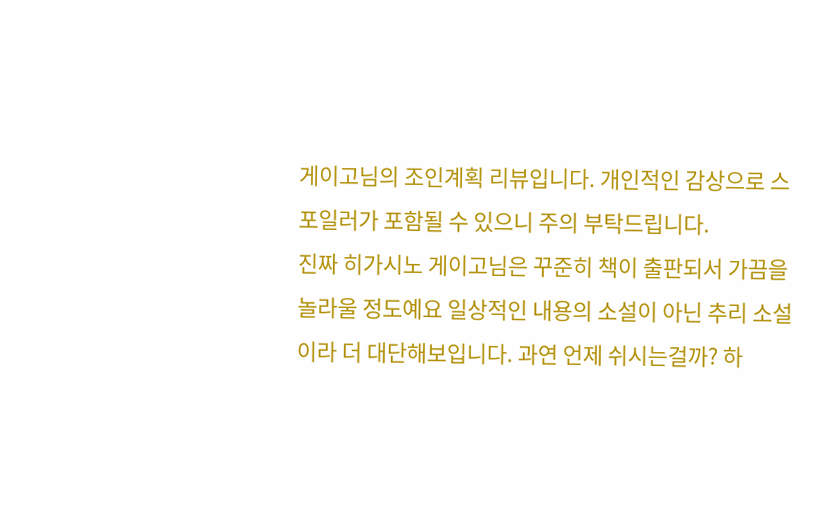게이고님의 조인계획 리뷰입니다. 개인적인 감상으로 스포일러가 포함될 수 있으니 주의 부탁드립니다.
진짜 히가시노 게이고님은 꾸준히 책이 출판되서 가끔을 놀라울 정도예요 일상적인 내용의 소설이 아닌 추리 소설이라 더 대단해보입니다. 과연 언제 쉬시는걸까? 하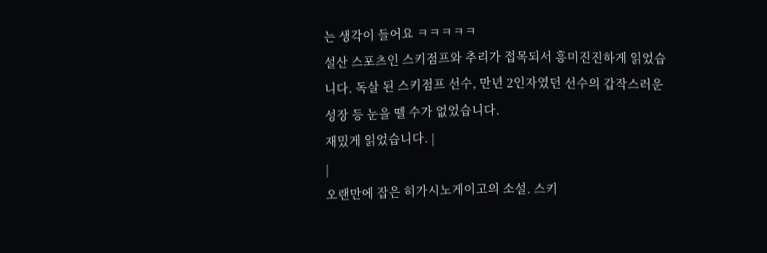는 생각이 들어요 ㅋㅋㅋㅋㅋ
설산 스포츠인 스키점프와 추리가 접목되서 흥미진진하게 읽었습니다. 독살 된 스키점프 선수, 만년 2인자였던 선수의 갑작스러운 성장 등 눈을 뗄 수가 없었습니다.
재밌게 읽었습니다. |
|
오랜만에 잡은 히가시노게이고의 소설. 스키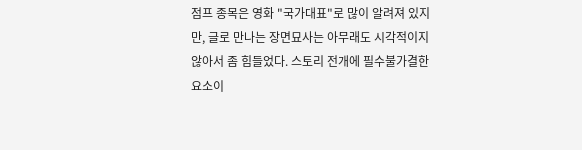점프 종목은 영화 "국가대표"로 많이 알려져 있지만, 글로 만나는 장면묘사는 아무래도 시각적이지 않아서 좀 힘들었다. 스토리 전개에 필수불가결한 요소이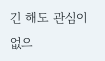긴 해도 관심이 없으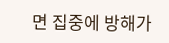면 집중에 방해가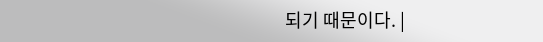되기 때문이다. |